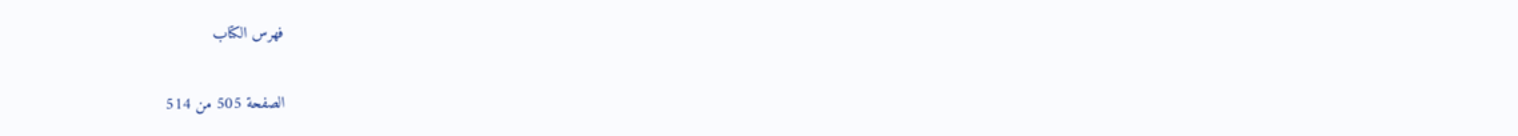فهرس الكتاب

الصفحة 505 من 514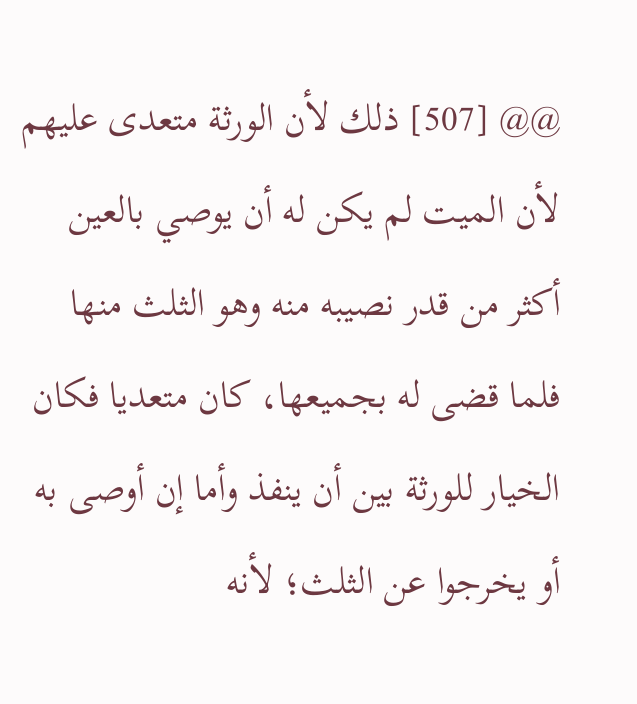@@ [507] ذلك لأن الورثة متعدى عليهم لأن الميت لم يكن له أن يوصي بالعين أكثر من قدر نصيبه منه وهو الثلث منها فلما قضى له بجميعها، كان متعديا فكان الخيار للورثة بين أن ينفذ وأما إن أوصى به أو يخرجوا عن الثلث؛ لأنه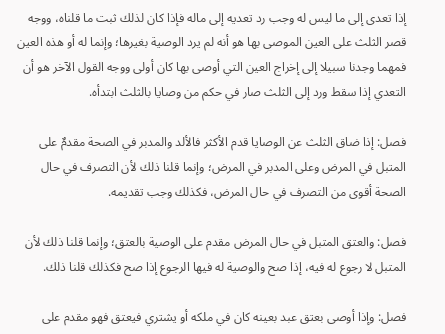إذا تعدى إلى ما ليس له وجب رد تعديه إلى ماله فإذا كان لذلك ثبت ما قلناه، ووجه قصر الثلث على العين الموصى بها هو أنه لم يرد الوصية بغيرها؛ وإنما له أو هذه العين فمهما وجدنا سبيلا إلى إخراج العين التي أوصى بها كان أولى ووجه القول الآخر هو أن التعدي إذا سقط ورد إلى الثلث صار في حكم من وصايا بالثلث ابتدأه.

فصل: إذا ضاق الثلث عن الوصايا قدم الأكثر فالألد والمدبر في الصحة مقدمٌ على المتبل في المرض وعلى المدبر في المرض؛ وإنما قلنا ذلك لأن التصرف في حال الصحة أقوى من التصرف في حال المرض، فكذلك وجب تقديمه.

فصل: والعتق المتبل في حال المرض مقدم على الوصية بالعتق؛ وإنما قلنا ذلك لأن المتبل لا رجوع له فيه، إذا صح والوصية له فيها الرجوع إذا صح فكذلك قلنا ذلك.

فصل: وإذا أوصى بعتق عبد بعينه كان في ملكه أو يشتري فيعتق فهو مقدم على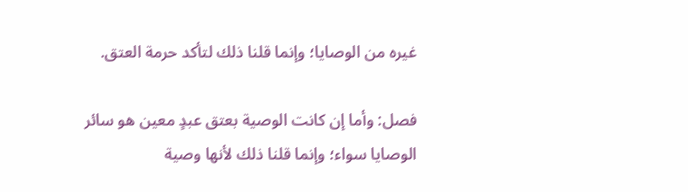غيره من الوصايا؛ وإنما قلنا ذلك لتأكد حرمة العتق.

فصل: وأما إن كانت الوصية بعتق عبدٍ معين هو سائر الوصايا سواء؛ وإنما قلنا ذلك لأنها وصية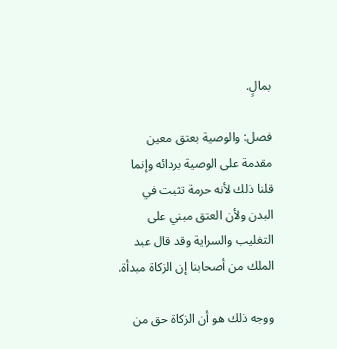بمالٍ.

فصل: والوصية بعتق معين مقدمة على الوصية بردائه وإنما قلنا ذلك لأنه حرمة تثبت في البدن ولأن العتق مبني على التغليب والسراية وقد قال عبد الملك من أصحابنا إن الزكاة مبدأة.

ووجه ذلك هو أن الزكاة حق من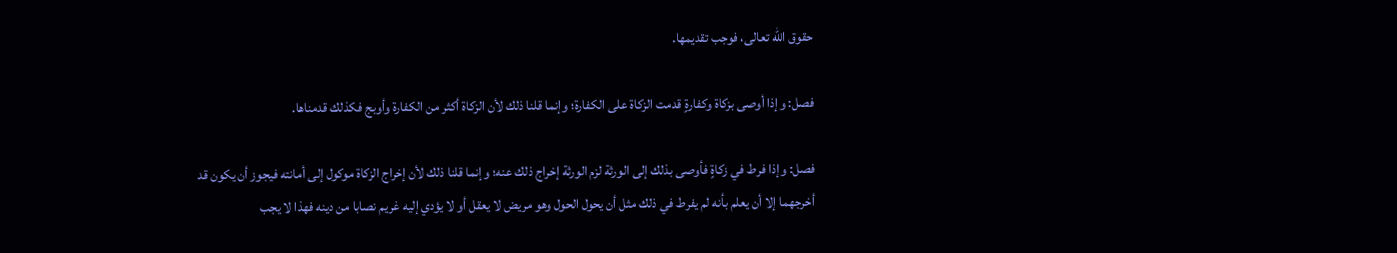حقوق الله تعالى، فوجب تقديمها.

فصل: وإذا أوصى بزكاة وكفارةٍ قدمت الزكاة على الكفارة؛ وإنما قلنا ذلك لأن الزكاة أكثر من الكفارة وأوبج فكذلك قدمناها.

فصل: وإذا فرط في زكاةٍ فأوصى بذلك إلى الورثة لزم الورثة إخراج ذلك عنه؛ وإنما قلنا ذلك لأن إخراج الزكاة موكول إلى أمانته فيجوز أن يكون قد أخرجهما إلا أن يعلم بأنه لم يفرط في ذلك مثل أن يحول الحول وهو مريض لا يعقل أو لا يؤدي إليه غريم نصابا من دينه فهذا لا يجب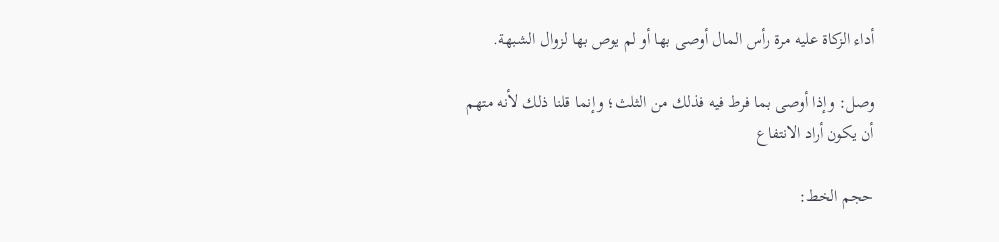أداء الزكاة عليه مرة رأس المال أوصى بها أو لم يوص بها لزوال الشبهة.

وصل: وإذا أوصى بما فرط فيه فذلك من الثلث؛ وإنما قلنا ذلك لأنه متهم أن يكون أراد الانتفاع

حجم الخط: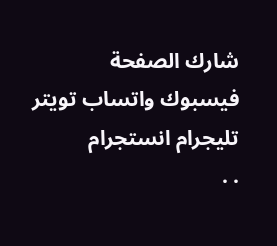شارك الصفحة
فيسبوك واتساب تويتر تليجرام انستجرام
. .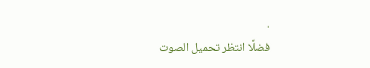.
فضلًا انتظر تحميل الصوت